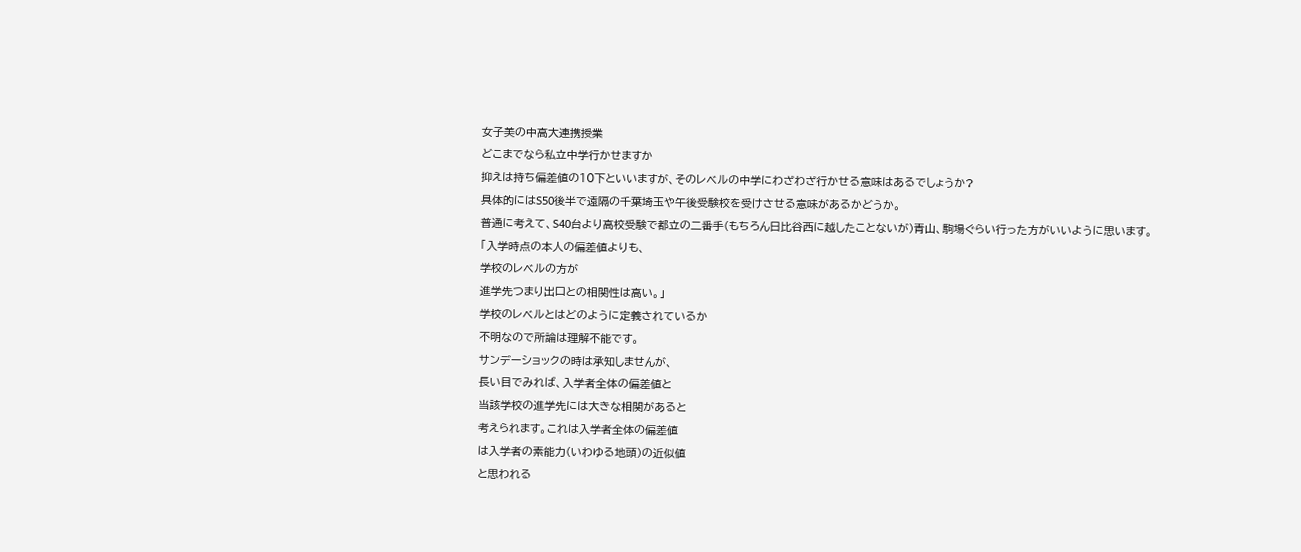女子美の中高大連携授業
どこまでなら私立中学行かせますか
抑えは持ち偏差値の10下といいますが、そのレベルの中学にわざわざ行かせる意味はあるでしょうか?
具体的にはS50後半で遠隔の千葉埼玉や午後受験校を受けさせる意味があるかどうか。
普通に考えて、S40台より高校受験で都立の二番手(もちろん日比谷西に越したことないが)青山、駒場ぐらい行った方がいいように思います。
「入学時点の本人の偏差値よりも、
学校のレベルの方が
進学先つまり出口との相関性は高い。」
学校のレベルとはどのように定義されているか
不明なので所論は理解不能です。
サンデーショックの時は承知しませんが、
長い目でみれば、入学者全体の偏差値と
当該学校の進学先には大きな相関があると
考えられます。これは入学者全体の偏差値
は入学者の素能力(いわゆる地頭)の近似値
と思われる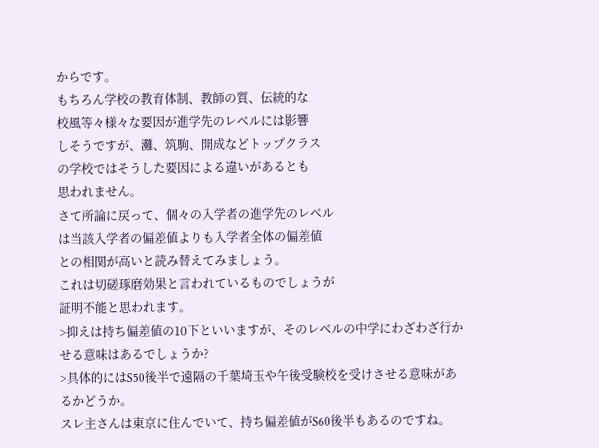からです。
もちろん学校の教育体制、教師の質、伝統的な
校風等々様々な要因が進学先のレベルには影響
しそうですが、灘、筑駒、開成などトップクラス
の学校ではそうした要因による違いがあるとも
思われません。
さて所論に戻って、個々の入学者の進学先のレベル
は当該入学者の偏差値よりも入学者全体の偏差値
との相関が高いと読み替えてみましょう。
これは切磋琢磨効果と言われているものでしょうが
証明不能と思われます。
>抑えは持ち偏差値の10下といいますが、そのレベルの中学にわざわざ行かせる意味はあるでしょうか?
>具体的にはS50後半で遠隔の千葉埼玉や午後受験校を受けさせる意味があるかどうか。
スレ主さんは東京に住んでいて、持ち偏差値がS60後半もあるのですね。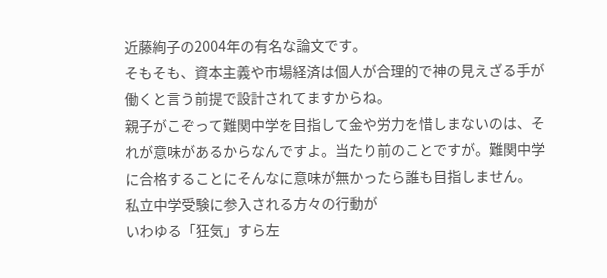近藤絢子の2004年の有名な論文です。
そもそも、資本主義や市場経済は個人が合理的で神の見えざる手が働くと言う前提で設計されてますからね。
親子がこぞって難関中学を目指して金や労力を惜しまないのは、それが意味があるからなんですよ。当たり前のことですが。難関中学に合格することにそんなに意味が無かったら誰も目指しません。
私立中学受験に参入される方々の行動が
いわゆる「狂気」すら左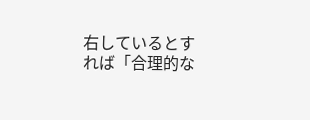右しているとす
れば「合理的な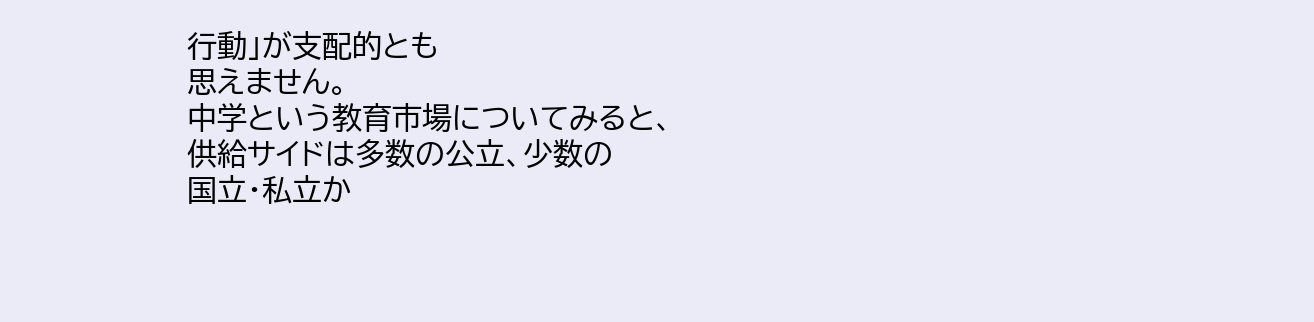行動」が支配的とも
思えません。
中学という教育市場についてみると、
供給サイドは多数の公立、少数の
国立・私立か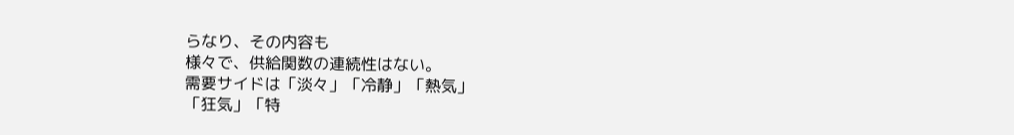らなり、その内容も
様々で、供給関数の連続性はない。
需要サイドは「淡々」「冷静」「熱気」
「狂気」「特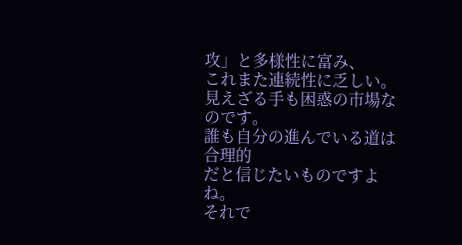攻」と多様性に富み、
これまた連続性に乏しい。
見えざる手も困惑の市場なのです。
誰も自分の進んでいる道は合理的
だと信じたいものですよね。
それで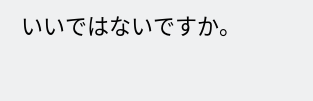いいではないですか。